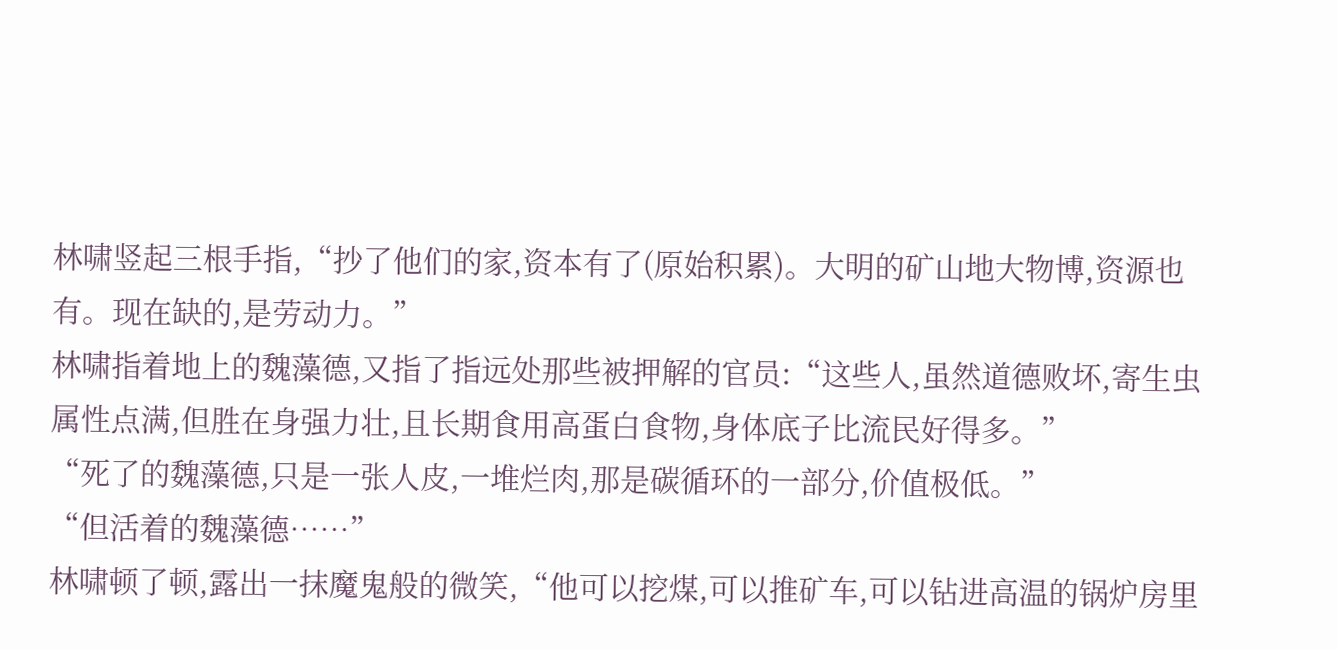林啸竖起三根手指,“抄了他们的家,资本有了(原始积累)。大明的矿山地大物博,资源也有。现在缺的,是劳动力。”
林啸指着地上的魏藻德,又指了指远处那些被押解的官员:“这些人,虽然道德败坏,寄生虫属性点满,但胜在身强力壮,且长期食用高蛋白食物,身体底子比流民好得多。”
“死了的魏藻德,只是一张人皮,一堆烂肉,那是碳循环的一部分,价值极低。”
“但活着的魏藻德……”
林啸顿了顿,露出一抹魔鬼般的微笑,“他可以挖煤,可以推矿车,可以钻进高温的锅炉房里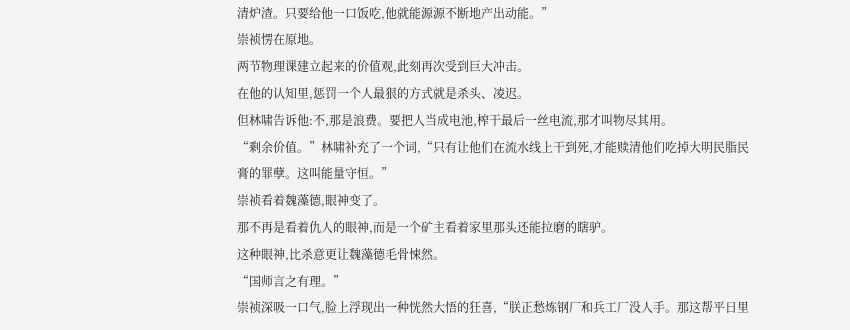清炉渣。只要给他一口饭吃,他就能源源不断地产出动能。”
崇祯愣在原地。
两节物理课建立起来的价值观,此刻再次受到巨大冲击。
在他的认知里,惩罚一个人最狠的方式就是杀头、凌迟。
但林啸告诉他:不,那是浪费。要把人当成电池,榨干最后一丝电流,那才叫物尽其用。
“剩余价值。”林啸补充了一个词,“只有让他们在流水线上干到死,才能赎清他们吃掉大明民脂民膏的罪孽。这叫能量守恒。”
崇祯看着魏藻德,眼神变了。
那不再是看着仇人的眼神,而是一个矿主看着家里那头还能拉磨的瞎驴。
这种眼神,比杀意更让魏藻德毛骨悚然。
“国师言之有理。”
崇祯深吸一口气,脸上浮现出一种恍然大悟的狂喜,“朕正愁炼钢厂和兵工厂没人手。那这帮平日里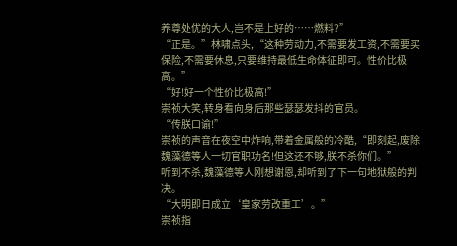养尊处优的大人,岂不是上好的……燃料?”
“正是。”林啸点头,“这种劳动力,不需要发工资,不需要买保险,不需要休息,只要维持最低生命体征即可。性价比极高。”
“好!好一个性价比极高!”
崇祯大笑,转身看向身后那些瑟瑟发抖的官员。
“传朕口谕!”
崇祯的声音在夜空中炸响,带着金属般的冷酷,“即刻起,废除魏藻德等人一切官职功名!但这还不够,朕不杀你们。”
听到不杀,魏藻德等人刚想谢恩,却听到了下一句地狱般的判决。
“大明即日成立‘皇家劳改重工’。”
崇祯指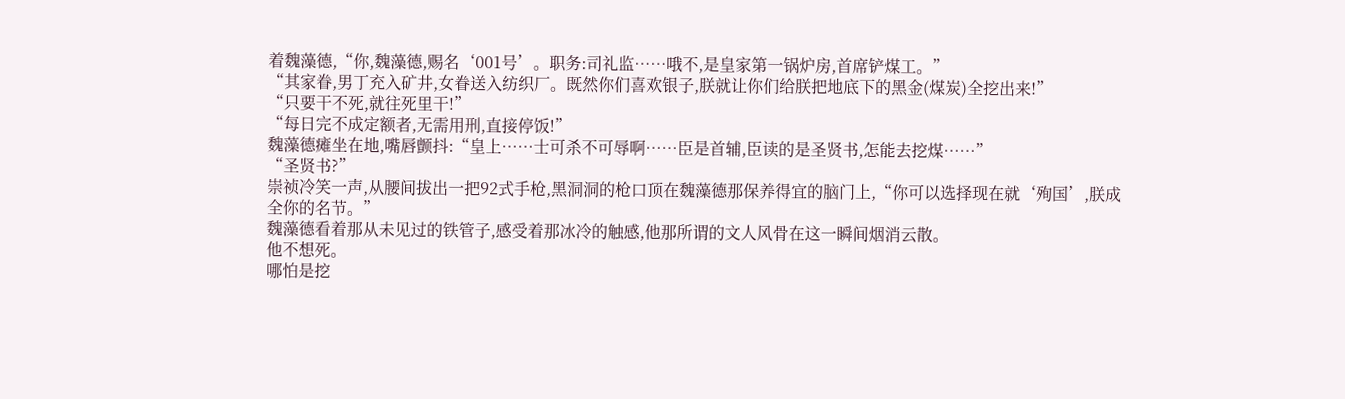着魏藻德,“你,魏藻德,赐名‘001号’。职务:司礼监……哦不,是皇家第一锅炉房,首席铲煤工。”
“其家眷,男丁充入矿井,女眷送入纺织厂。既然你们喜欢银子,朕就让你们给朕把地底下的黑金(煤炭)全挖出来!”
“只要干不死,就往死里干!”
“每日完不成定额者,无需用刑,直接停饭!”
魏藻德瘫坐在地,嘴唇颤抖:“皇上……士可杀不可辱啊……臣是首辅,臣读的是圣贤书,怎能去挖煤……”
“圣贤书?”
崇祯冷笑一声,从腰间拔出一把92式手枪,黑洞洞的枪口顶在魏藻德那保养得宜的脑门上,“你可以选择现在就‘殉国’,朕成全你的名节。”
魏藻德看着那从未见过的铁管子,感受着那冰冷的触感,他那所谓的文人风骨在这一瞬间烟消云散。
他不想死。
哪怕是挖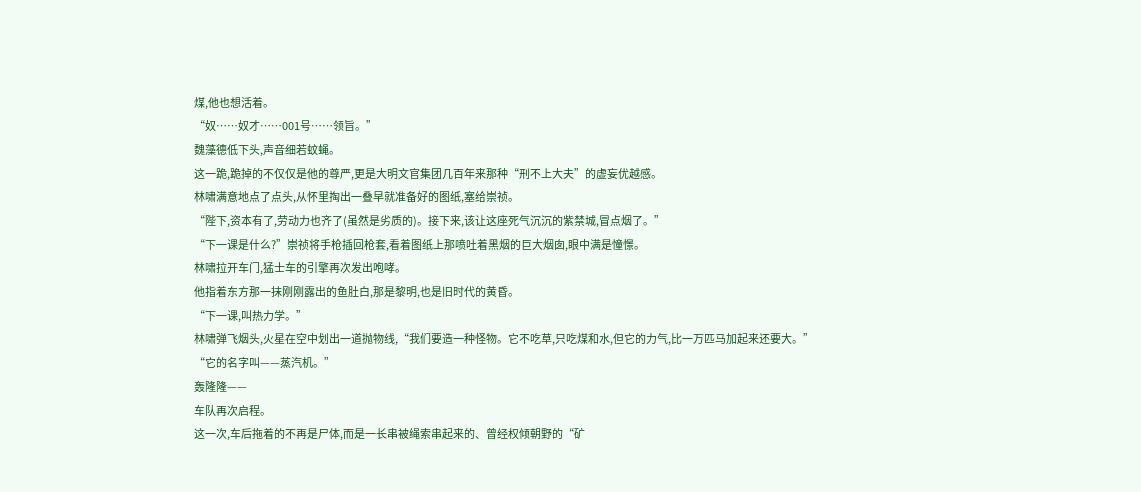煤,他也想活着。
“奴……奴才……001号……领旨。”
魏藻德低下头,声音细若蚊蝇。
这一跪,跪掉的不仅仅是他的尊严,更是大明文官集团几百年来那种“刑不上大夫”的虚妄优越感。
林啸满意地点了点头,从怀里掏出一叠早就准备好的图纸,塞给崇祯。
“陛下,资本有了,劳动力也齐了(虽然是劣质的)。接下来,该让这座死气沉沉的紫禁城,冒点烟了。”
“下一课是什么?”崇祯将手枪插回枪套,看着图纸上那喷吐着黑烟的巨大烟囱,眼中满是憧憬。
林啸拉开车门,猛士车的引擎再次发出咆哮。
他指着东方那一抹刚刚露出的鱼肚白,那是黎明,也是旧时代的黄昏。
“下一课,叫热力学。”
林啸弹飞烟头,火星在空中划出一道抛物线,“我们要造一种怪物。它不吃草,只吃煤和水,但它的力气,比一万匹马加起来还要大。”
“它的名字叫——蒸汽机。”
轰隆隆——
车队再次启程。
这一次,车后拖着的不再是尸体,而是一长串被绳索串起来的、曾经权倾朝野的“矿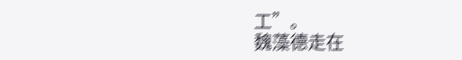工”。
魏藻德走在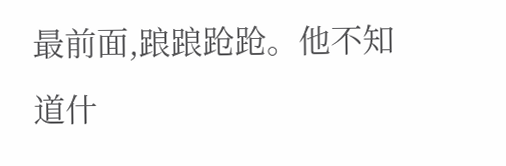最前面,踉踉跄跄。他不知道什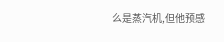么是蒸汽机,但他预感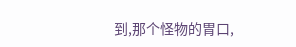到,那个怪物的胃口,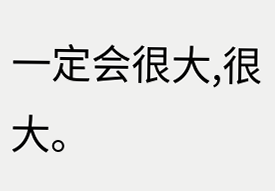一定会很大,很大。